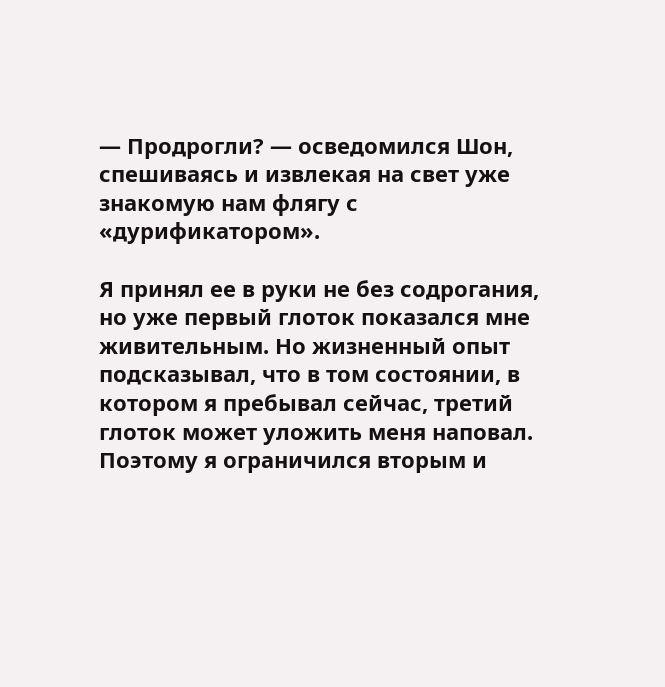— Продрогли? — осведомился Шон, спешиваясь и извлекая на свет уже знакомую нам флягу с «дурификатором».

Я принял ее в руки не без содрогания, но уже первый глоток показался мне живительным. Но жизненный опыт подсказывал, что в том состоянии, в котором я пребывал сейчас, третий глоток может уложить меня наповал. Поэтому я ограничился вторым и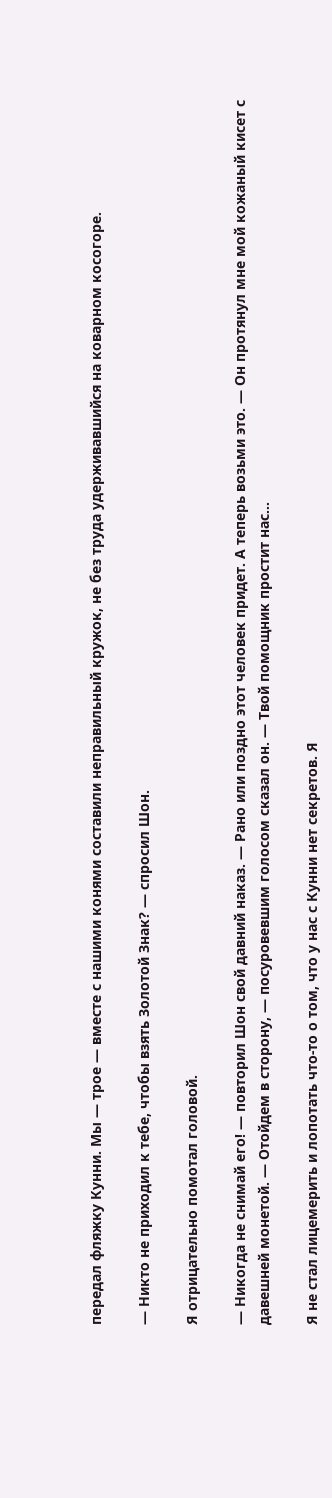передал фляжку Кунни. Мы — трое — вместе с нашими конями составили неправильный кружок, не без труда удерживавшийся на коварном косогоре.

— Никто не приходил к тебе, чтобы взять Золотой Знак? — спросил Шон.

Я отрицательно помотал головой.

— Никогда не снимай его! — повторил Шон свой давний наказ. — Рано или поздно этот человек придет. А теперь возьми это. — Он протянул мне мой кожаный кисет с давешней монетой. — Отойдем в сторону, — посуровевшим голосом сказал он. — Твой помощник простит нас…

Я не стал лицемерить и лопотать что-то о том, что у нас с Кунни нет секретов. Я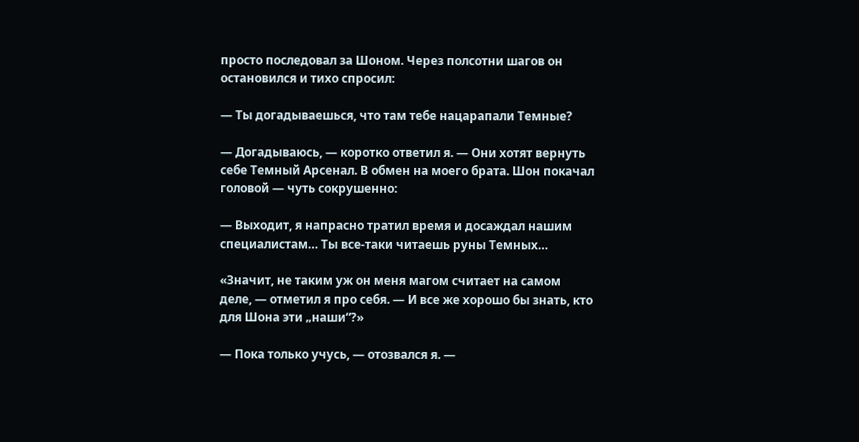просто последовал за Шоном. Через полсотни шагов он остановился и тихо спросил:

— Ты догадываешься, что там тебе нацарапали Темные?

— Догадываюсь, — коротко ответил я. — Они хотят вернуть себе Темный Арсенал. В обмен на моего брата. Шон покачал головой — чуть сокрушенно:

— Выходит, я напрасно тратил время и досаждал нашим специалистам… Ты все-таки читаешь руны Темных…

«Значит, не таким уж он меня магом считает на самом деле, — отметил я про себя. — И все же хорошо бы знать, кто для Шона эти „наши“?»

— Пока только учусь, — отозвался я. —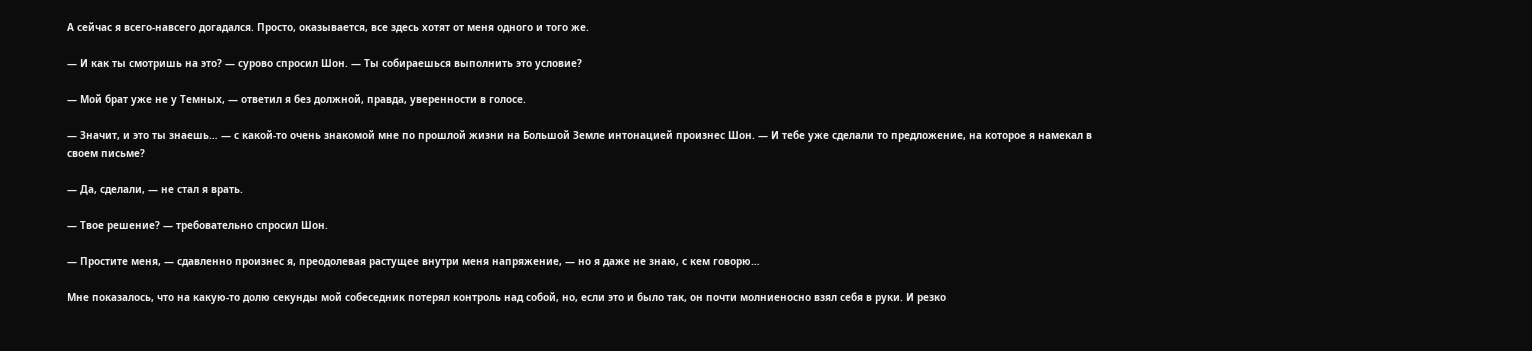А сейчас я всего-навсего догадался. Просто, оказывается, все здесь хотят от меня одного и того же.

— И как ты смотришь на это? — сурово спросил Шон. — Ты собираешься выполнить это условие?

— Мой брат уже не у Темных, — ответил я без должной, правда, уверенности в голосе.

— Значит, и это ты знаешь… — с какой-то очень знакомой мне по прошлой жизни на Большой Земле интонацией произнес Шон. — И тебе уже сделали то предложение, на которое я намекал в своем письме?

— Да, сделали, — не стал я врать.

— Твое решение? — требовательно спросил Шон.

— Простите меня, — сдавленно произнес я, преодолевая растущее внутри меня напряжение, — но я даже не знаю, с кем говорю…

Мне показалось, что на какую-то долю секунды мой собеседник потерял контроль над собой, но, если это и было так, он почти молниеносно взял себя в руки. И резко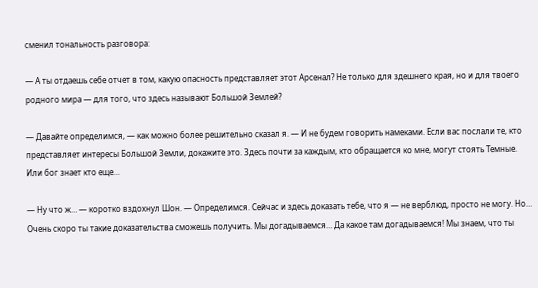сменил тональность разговора:

— А ты отдаешь себе отчет в том, какую опасность представляет этот Арсенал? Не только для здешнего края, но и для твоего родного мира — для того, что здесь называют Большой Землей?

— Давайте определимся, — как можно более решительно сказал я. — И не будем говорить намеками. Если вас послали те, кто представляет интересы Большой Земли, докажите это. Здесь почти за каждым, кто обращается ко мне, могут стоять Темные. Или бог знает кто еще…

— Ну что ж… — коротко вздохнул Шон. — Определимся. Сейчас и здесь доказать тебе, что я — не верблюд, просто не могу. Но… Очень скоро ты такие доказательства сможешь получить. Мы догадываемся… Да какое там догадываемся! Мы знаем, что ты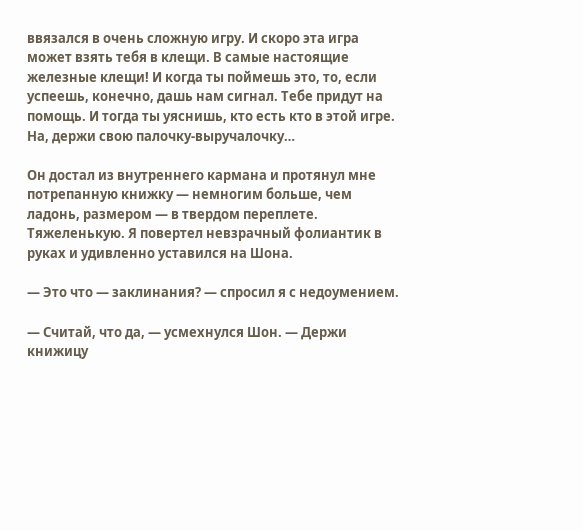ввязался в очень сложную игру. И скоро эта игра может взять тебя в клещи. В самые настоящие железные клещи! И когда ты поймешь это, то, если успеешь, конечно, дашь нам сигнал. Тебе придут на помощь. И тогда ты уяснишь, кто есть кто в этой игре. На, держи свою палочку-выручалочку…

Он достал из внутреннего кармана и протянул мне потрепанную книжку — немногим больше, чем ладонь, размером — в твердом переплете. Тяжеленькую. Я повертел невзрачный фолиантик в руках и удивленно уставился на Шона.

— Это что — заклинания? — спросил я с недоумением.

— Считай, что да, — усмехнулся Шон. — Держи книжицу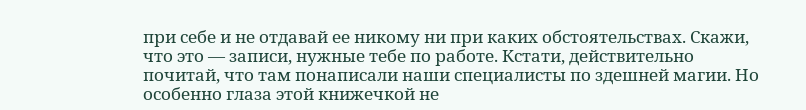при себе и не отдавай ее никому ни при каких обстоятельствах. Скажи, что это — записи, нужные тебе по работе. Кстати, действительно почитай, что там понаписали наши специалисты по здешней магии. Но особенно глаза этой книжечкой не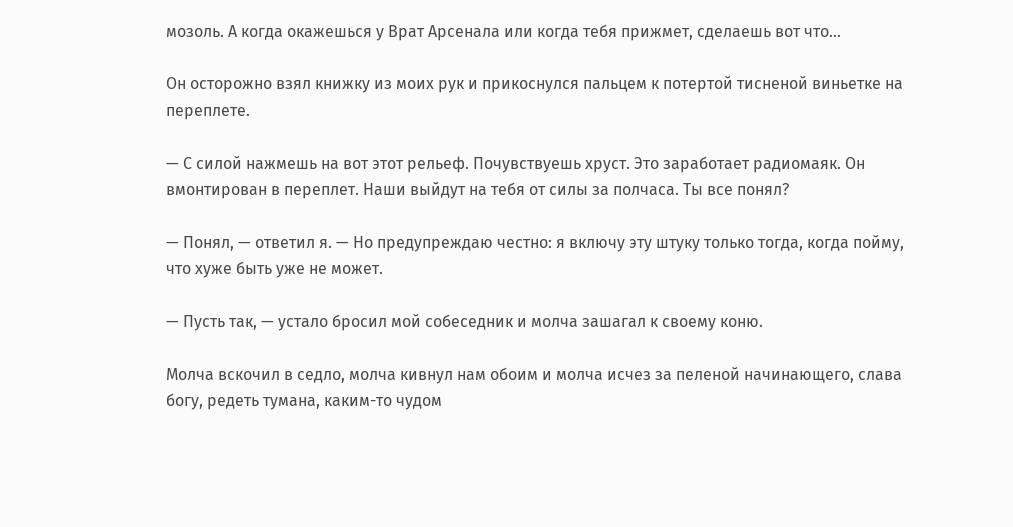мозоль. А когда окажешься у Врат Арсенала или когда тебя прижмет, сделаешь вот что…

Он осторожно взял книжку из моих рук и прикоснулся пальцем к потертой тисненой виньетке на переплете.

— С силой нажмешь на вот этот рельеф. Почувствуешь хруст. Это заработает радиомаяк. Он вмонтирован в переплет. Наши выйдут на тебя от силы за полчаса. Ты все понял?

— Понял, — ответил я. — Но предупреждаю честно: я включу эту штуку только тогда, когда пойму, что хуже быть уже не может.

— Пусть так, — устало бросил мой собеседник и молча зашагал к своему коню.

Молча вскочил в седло, молча кивнул нам обоим и молча исчез за пеленой начинающего, слава богу, редеть тумана, каким-то чудом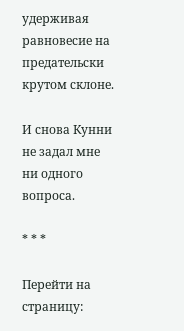удерживая равновесие на предательски крутом склоне.

И снова Кунни не задал мне ни одного вопроса.

* * *

Перейти на страницу: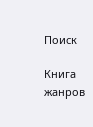Поиск

Книга жанров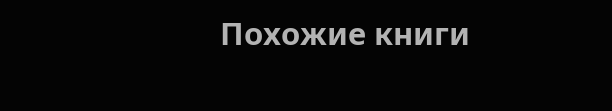Похожие книги